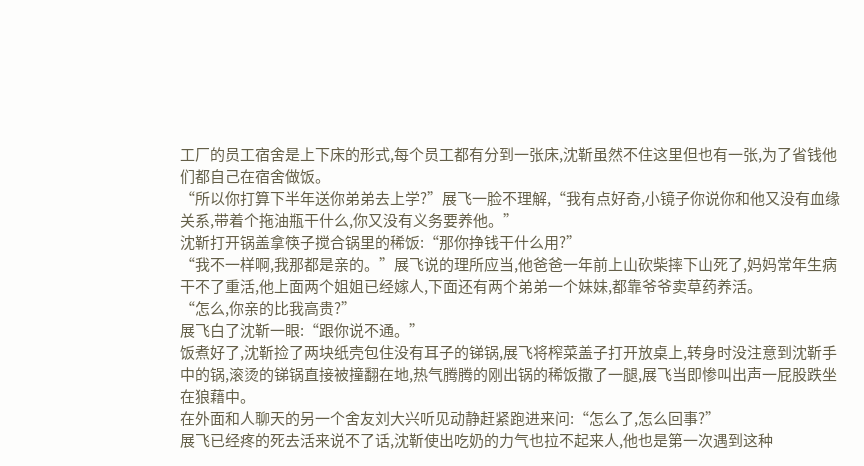工厂的员工宿舍是上下床的形式,每个员工都有分到一张床,沈靳虽然不住这里但也有一张,为了省钱他们都自己在宿舍做饭。
“所以你打算下半年送你弟弟去上学?”展飞一脸不理解,“我有点好奇,小镜子你说你和他又没有血缘关系,带着个拖油瓶干什么,你又没有义务要养他。”
沈靳打开锅盖拿筷子搅合锅里的稀饭:“那你挣钱干什么用?”
“我不一样啊,我那都是亲的。”展飞说的理所应当,他爸爸一年前上山砍柴摔下山死了,妈妈常年生病干不了重活,他上面两个姐姐已经嫁人,下面还有两个弟弟一个妹妹,都靠爷爷卖草药养活。
“怎么,你亲的比我高贵?”
展飞白了沈靳一眼:“跟你说不通。”
饭煮好了,沈靳捡了两块纸壳包住没有耳子的锑锅,展飞将榨菜盖子打开放桌上,转身时没注意到沈靳手中的锅,滚烫的锑锅直接被撞翻在地,热气腾腾的刚出锅的稀饭撒了一腿,展飞当即惨叫出声一屁股跌坐在狼藉中。
在外面和人聊天的另一个舍友刘大兴听见动静赶紧跑进来问:“怎么了,怎么回事?”
展飞已经疼的死去活来说不了话,沈靳使出吃奶的力气也拉不起来人,他也是第一次遇到这种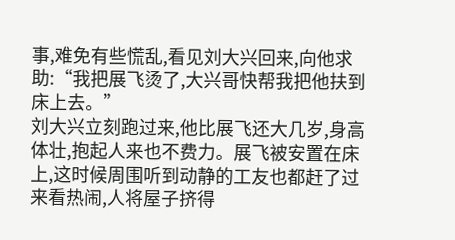事,难免有些慌乱,看见刘大兴回来,向他求助:“我把展飞烫了,大兴哥快帮我把他扶到床上去。”
刘大兴立刻跑过来,他比展飞还大几岁,身高体壮,抱起人来也不费力。展飞被安置在床上,这时候周围听到动静的工友也都赶了过来看热闹,人将屋子挤得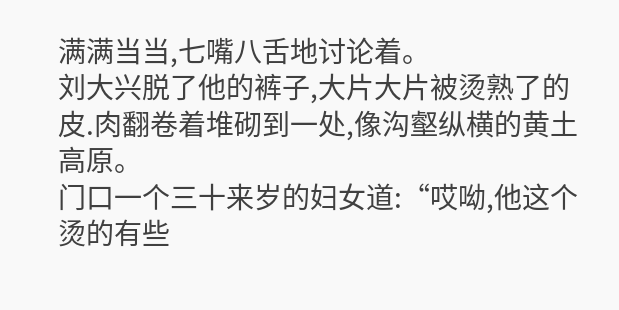满满当当,七嘴八舌地讨论着。
刘大兴脱了他的裤子,大片大片被烫熟了的皮.肉翻卷着堆砌到一处,像沟壑纵横的黄土高原。
门口一个三十来岁的妇女道:“哎呦,他这个烫的有些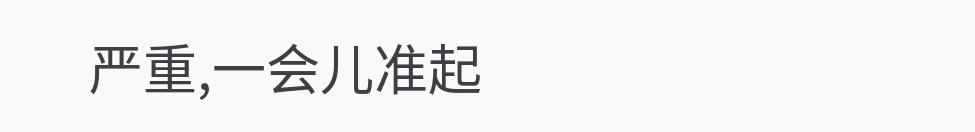严重,一会儿准起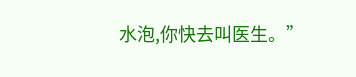水泡,你快去叫医生。”